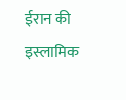ईरान की इस्लामिक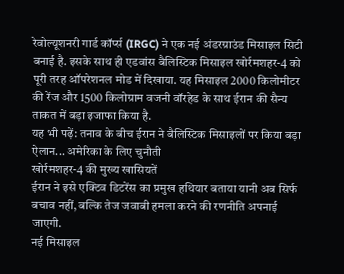रेवोल्यूशनरी गार्ड कॉर्प्स (IRGC) ने एक नई अंडरग्राउंड मिसाइल सिटी बनाई है. इसके साथ ही एडवांस बैलिस्टिक मिसाइल खोर्रमशहर-4 को पूरी तरह ऑपरेशनल मोड में दिखाया. यह मिसाइल 2000 किलोमीटर की रेंज और 1500 किलोग्राम वजनी वॉरहेड के साथ ईरान की सैन्य ताकत में बड़ा इजाफा किया है.
यह भी पढ़ें: तनाव के बीच ईरान ने बैलिस्टिक मिसाइलों पर किया बड़ा ऐलान... अमेरिका के लिए चुनौती
खोर्रमशहर-4 की मुख्य खासियतें
ईरान ने इसे एक्टिव डिटरेंस का प्रमुख हथियार बताया यानी अब सिर्फ बचाव नहीं, बल्कि तेज जवाबी हमला करने की रणनीति अपनाई जाएगी.
नई मिसाइल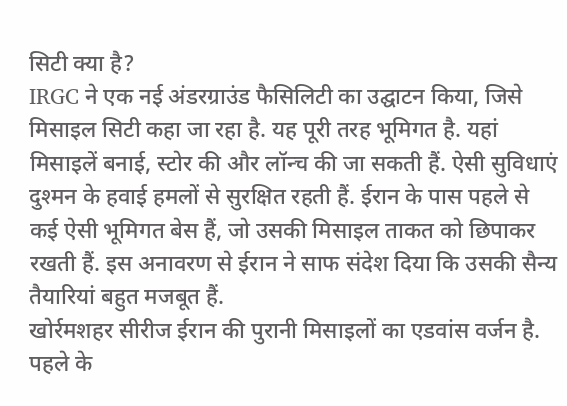सिटी क्या है?
IRGC ने एक नई अंडरग्राउंड फैसिलिटी का उद्घाटन किया, जिसे मिसाइल सिटी कहा जा रहा है. यह पूरी तरह भूमिगत है. यहां मिसाइलें बनाई, स्टोर की और लॉन्च की जा सकती हैं. ऐसी सुविधाएं दुश्मन के हवाई हमलों से सुरक्षित रहती हैं. ईरान के पास पहले से कई ऐसी भूमिगत बेस हैं, जो उसकी मिसाइल ताकत को छिपाकर रखती हैं. इस अनावरण से ईरान ने साफ संदेश दिया कि उसकी सैन्य तैयारियां बहुत मजबूत हैं.
खोर्रमशहर सीरीज ईरान की पुरानी मिसाइलों का एडवांस वर्जन है. पहले के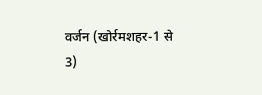वर्जन (खोर्रमशहर-1 से 3)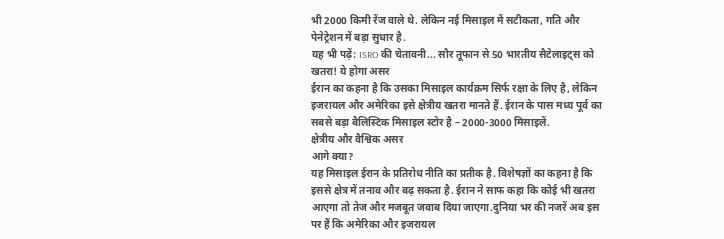भी 2000 किमी रेंज वाले थे. लेकिन नई मिसाइल में सटीकता, गति और पेनेट्रेशन में बड़ा सुधार है.
यह भी पढ़ें: ISRO की चेतावनी... सौर तूफान से 50 भारतीय सैटेलाइट्स को खतरा! ये होगा असर
ईरान का कहना है कि उसका मिसाइल कार्यक्रम सिर्फ रक्षा के लिए है, लेकिन इजरायल और अमेरिका इसे क्षेत्रीय खतरा मानते हैं. ईरान के पास मध्य पूर्व का सबसे बड़ा बैलिस्टिक मिसाइल स्टोर है – 2000-3000 मिसाइलें.
क्षेत्रीय और वैश्विक असर
आगे क्या?
यह मिसाइल ईरान के प्रतिरोध नीति का प्रतीक है. विशेषज्ञों का कहना है कि इससे क्षेत्र में तनाव और बढ़ सकता है. ईरान ने साफ कहा कि कोई भी खतरा आएगा तो तेज और मजबूत जवाब दिया जाएगा.दुनिया भर की नजरें अब इस पर हैं कि अमेरिका और इजरायल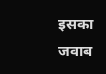इसका जवाब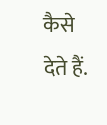कैसे देते हैं.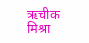ऋचीक मिश्रा